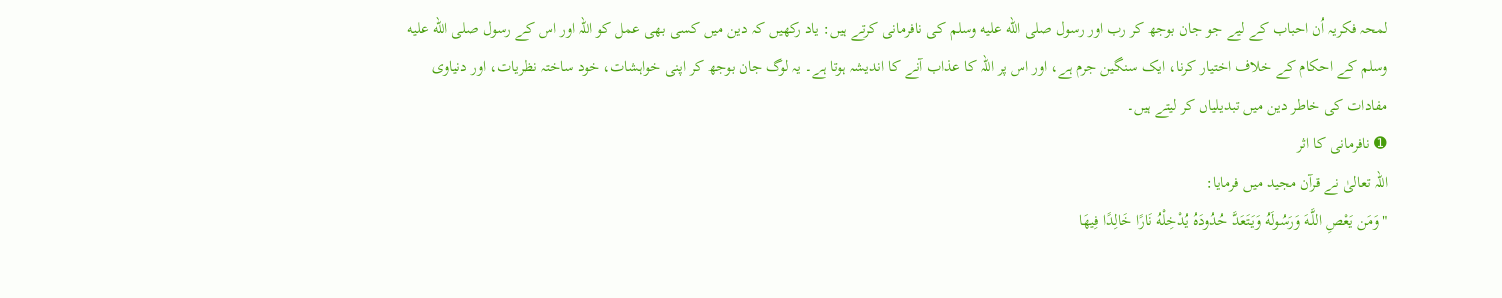لمحہ فکریہ اُن احباب کے لیے جو جان بوجھ کر رب اور رسول صلى الله عليه وسلم کی نافرمانی کرتے ہیں: یاد رکھیں کہ دین میں کسی بھی عمل کو اللہ اور اس کے رسول صلى الله عليه وسلم کے احکام کے خلاف اختیار کرنا، ایک سنگین جرم ہے، اور اس پر اللہ کا عذاب آنے کا اندیشہ ہوتا ہے۔ یہ لوگ جان بوجھ کر اپنی خواہشات، خود ساختہ نظریات، اور دنیاوی مفادات کی خاطر دین میں تبدیلیاں کر لیتے ہیں۔
➊ نافرمانی کا اثر
اللہ تعالیٰ نے قرآن مجید میں فرمایا:
"وَمَن يَعْصِ اللَّـهَ وَرَسُولَهُ وَيَتَعَدَّ حُدُودَهُ يُدْخِلْهُ نَارًا خَالِدًا فِيهَا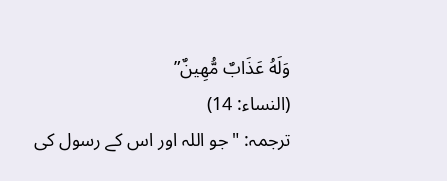وَلَهُ عَذَابٌ مُّهِينٌ”
(النساء: 14)
ترجمہ: "جو اللہ اور اس کے رسول کی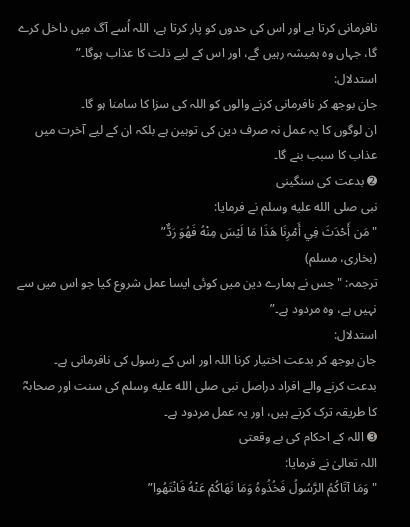نافرمانی کرتا ہے اور اس کی حدوں کو پار کرتا ہے، اللہ اُسے آگ میں داخل کرے گا، جہاں وہ ہمیشہ رہیں گے، اور اس کے لیے ذلت کا عذاب ہوگا۔”
استدلال:
جان بوجھ کر نافرمانی کرنے والوں کو اللہ کی سزا کا سامنا ہو گا۔
ان لوگوں کا یہ عمل نہ صرف دین کی توہین ہے بلکہ ان کے لیے آخرت میں عذاب کا سبب بنے گا۔
➋ بدعت کی سنگینی
نبی صلى الله عليه وسلم نے فرمایا:
"مَن أَحْدَثَ فِي أَمْرِنَا هَذَا مَا لَيْسَ مِنْهُ فَهُوَ رَدٌّ”
(بخاری، مسلم)
ترجمہ: "جس نے ہمارے دین میں کوئی ایسا عمل شروع کیا جو اس میں سے نہیں ہے، وہ مردود ہے۔”
استدلال:
جان بوجھ کر بدعت اختیار کرنا اللہ اور اس کے رسول کی نافرمانی ہے۔
بدعت کرنے والے افراد دراصل نبی صلى الله عليه وسلم کی سنت اور صحابہؓ کا طریقہ ترک کرتے ہیں، اور یہ عمل مردود ہے۔
➌ اللہ کے احکام کی بے وقعتی
اللہ تعالیٰ نے فرمایا:
"وَمَا آتَاكُمُ الرَّسُولُ فَخُذُوهُ وَمَا نَهَاكُمْ عَنْهُ فَانْتَهُوا”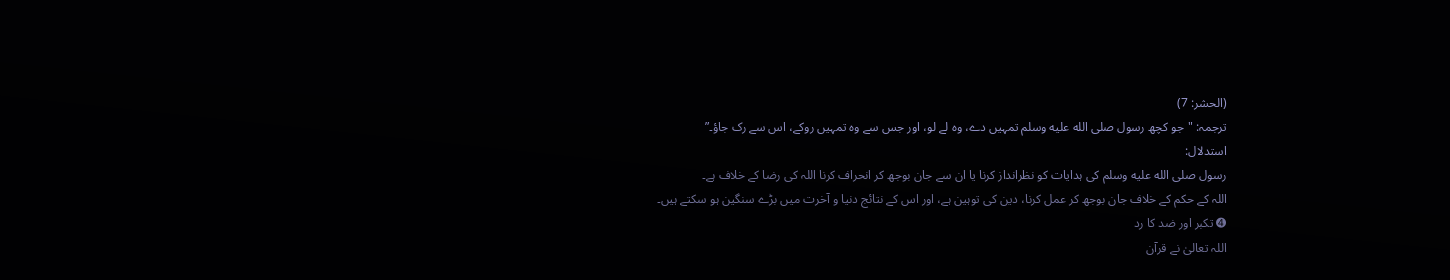(الحشر: 7)
ترجمہ: "جو کچھ رسول صلى الله عليه وسلم تمہیں دے، وہ لے لو، اور جس سے وہ تمہیں روکے، اس سے رک جاؤ۔”
استدلال:
رسول صلى الله عليه وسلم کی ہدایات کو نظرانداز کرنا یا ان سے جان بوجھ کر انحراف کرنا اللہ کی رضا کے خلاف ہے۔
اللہ کے حکم کے خلاف جان بوجھ کر عمل کرنا، دین کی توہین ہے، اور اس کے نتائج دنیا و آخرت میں بڑے سنگین ہو سکتے ہیں۔
➍ تکبر اور ضد کا رد
اللہ تعالیٰ نے قرآن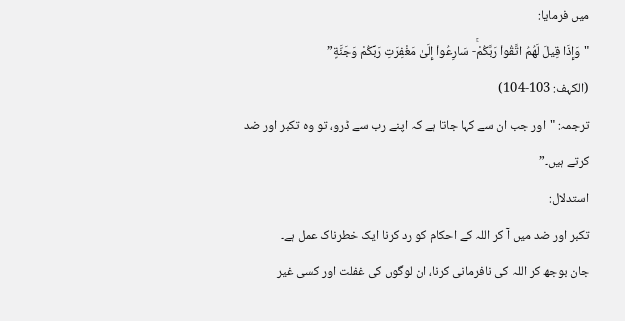میں فرمایا:
"وَإِذَا قِيلَ لَهُمُ اتَّقُوا۟ رَبَّكُمْۚ- سَارِعُوا۟ إِلَىٰ مَغْفِرَتِ رَبِّكُمْ وَجَنَّةٍ”
(الکہف: 103-104)
ترجمہ: "اور جب ان سے کہا جاتا ہے کہ اپنے رب سے ڈرو، تو وہ تکبر اور ضد کرتے ہیں۔”
استدلال:
تکبر اور ضد میں آ کر اللہ کے احکام کو رد کرنا ایک خطرناک عمل ہے۔
جان بوجھ کر اللہ کی نافرمانی کرنا، ان لوگوں کی غفلت اور کسی غیر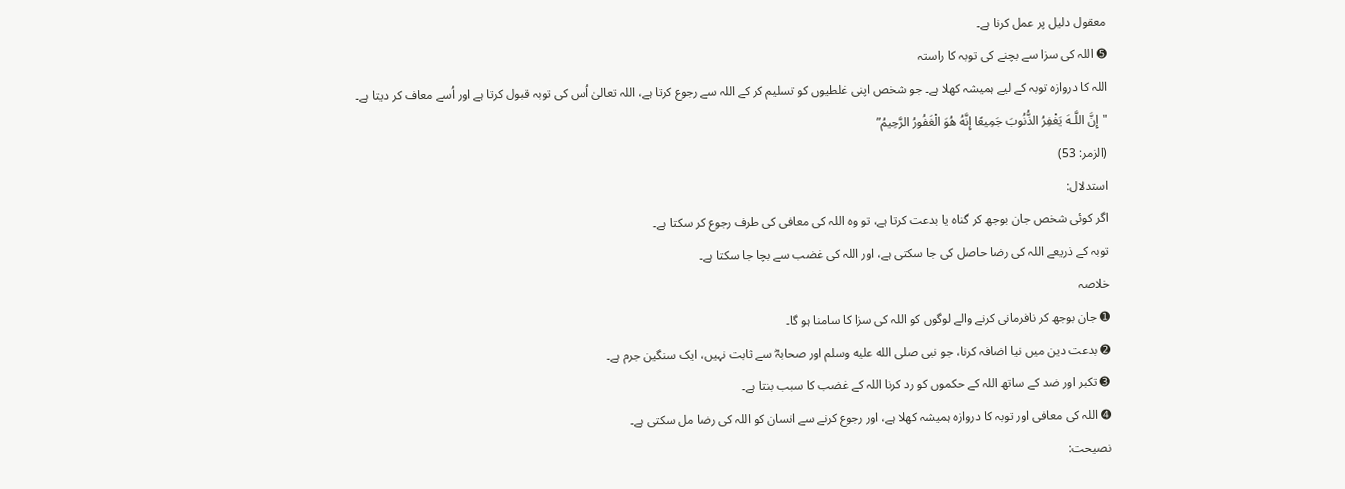معقول دلیل پر عمل کرنا ہے۔
➎ اللہ کی سزا سے بچنے کی توبہ کا راستہ
اللہ کا دروازہ توبہ کے لیے ہمیشہ کھلا ہے۔ جو شخص اپنی غلطیوں کو تسلیم کر کے اللہ سے رجوع کرتا ہے، اللہ تعالیٰ اُس کی توبہ قبول کرتا ہے اور اُسے معاف کر دیتا ہے۔
"إِنَّ اللَّـهَ يَغْفِرُ الذُّنُوبَ جَمِيعًا إِنَّهُ هُوَ الْغَفُورُ الرَّحِيمُ”
(الزمر: 53)
استدلال:
اگر کوئی شخص جان بوجھ کر گناہ یا بدعت کرتا ہے، تو وہ اللہ کی معافی کی طرف رجوع کر سکتا ہے۔
توبہ کے ذریعے اللہ کی رضا حاصل کی جا سکتی ہے، اور اللہ کی غضب سے بچا جا سکتا ہے۔
خلاصہ
➊ جان بوجھ کر نافرمانی کرنے والے لوگوں کو اللہ کی سزا کا سامنا ہو گا۔
➋ بدعت دین میں نیا اضافہ کرنا، جو نبی صلى الله عليه وسلم اور صحابہؓ سے ثابت نہیں، ایک سنگین جرم ہے۔
➌ تکبر اور ضد کے ساتھ اللہ کے حکموں کو رد کرنا اللہ کے غضب کا سبب بنتا ہے۔
➍ اللہ کی معافی اور توبہ کا دروازہ ہمیشہ کھلا ہے، اور رجوع کرنے سے انسان کو اللہ کی رضا مل سکتی ہے۔
نصیحت: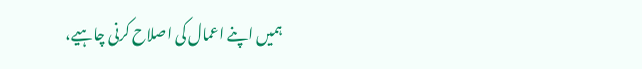ہمیں اپنے اعمال کی اصلاح کرنی چاہیے،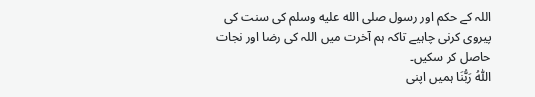اللہ کے حکم اور رسول صلى الله عليه وسلم کی سنت کی پیروی کرنی چاہیے تاکہ ہم آخرت میں اللہ کی رضا اور نجات حاصل کر سکیں۔
اللّٰہُ رَبُّنَا ہمیں اپنی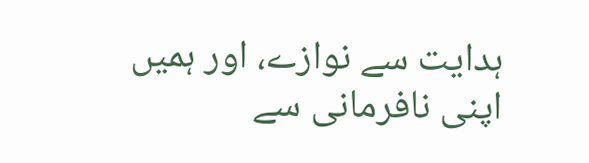ہدایت سے نوازے، اور ہمیں اپنی نافرمانی سے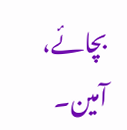بچائے، آمین۔